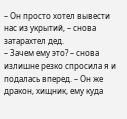– Он просто хотел вывести нас из укрытий, – снова затарахтел дед.
– Зачем ему это? – снова излишне резко спросила я и подалась вперед. – Он же дракон, хищник, ему куда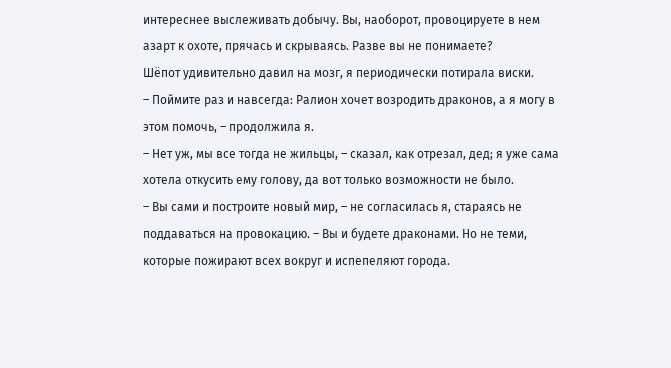интереснее выслеживать добычу. Вы, наоборот, провоцируете в нем азарт к охоте, прячась и скрываясь. Разве вы не понимаете?
Шёпот удивительно давил на мозг, я периодически потирала виски.
– Поймите раз и навсегда: Ралион хочет возродить драконов, а я могу в этом помочь, – продолжила я.
– Нет уж, мы все тогда не жильцы, – сказал, как отрезал, дед; я уже сама хотела откусить ему голову, да вот только возможности не было.
– Вы сами и построите новый мир, – не согласилась я, стараясь не поддаваться на провокацию. – Вы и будете драконами. Но не теми, которые пожирают всех вокруг и испепеляют города.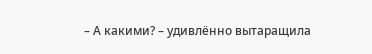– А какими? – удивлённо вытаращила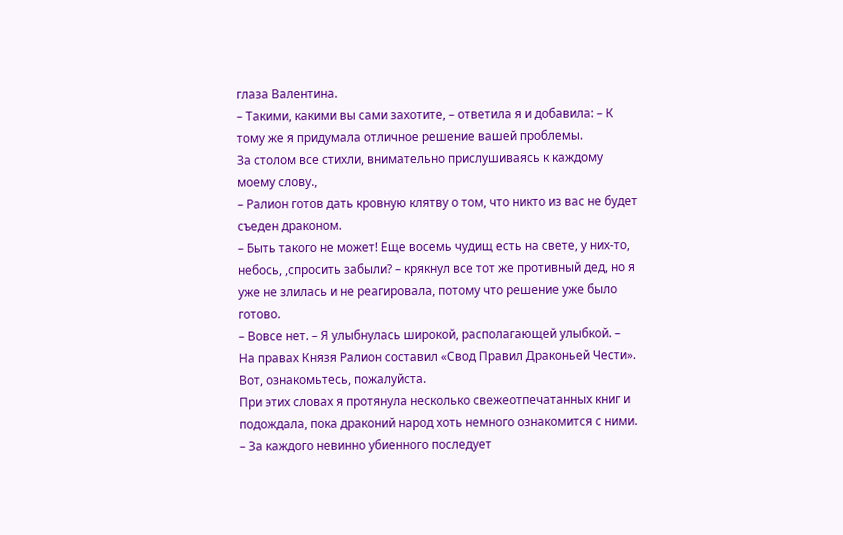глаза Валентина.
– Такими, какими вы сами захотите, – ответила я и добавила: – К тому же я придумала отличное решение вашей проблемы.
За столом все стихли, внимательно прислушиваясь к каждому моему слову.,
– Ралион готов дать кровную клятву о том, что никто из вас не будет съеден драконом.
– Быть такого не может! Еще восемь чудищ есть на свете, у них-то, небось, ,спросить забыли? – крякнул все тот же противный дед, но я уже не злилась и не реагировала, потому что решение уже было готово.
– Вовсе нет. – Я улыбнулась широкой, располагающей улыбкой. – На правах Князя Ралион составил «Свод Правил Драконьей Чести». Вот, ознакомьтесь, пожалуйста.
При этих словах я протянула несколько свежеотпечатанных книг и подождала, пока драконий народ хоть немного ознакомится с ними.
– За каждого невинно убиенного последует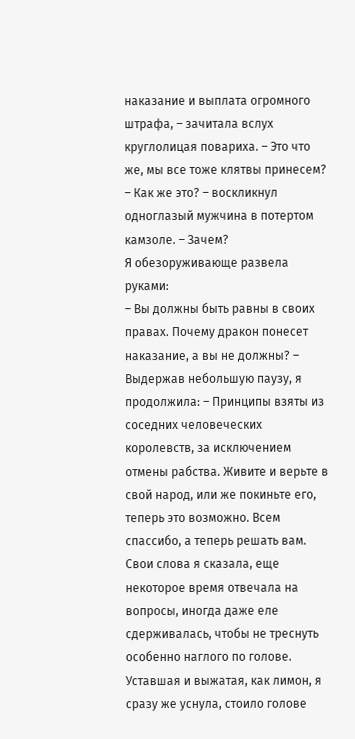наказание и выплата огромного штрафа, – зачитала вслух круглолицая повариха. – Это что же, мы все тоже клятвы принесем?
– Как же это? – воскликнул одноглазый мужчина в потертом камзоле. – Зачем?
Я обезоруживающе развела руками:
– Вы должны быть равны в своих правах. Почему дракон понесет наказание, а вы не должны? – Выдержав небольшую паузу, я продолжила: – Принципы взяты из соседних человеческих королевств, за исключением отмены рабства. Живите и верьте в свой народ, или же покиньте его, теперь это возможно. Всем спассибо, а теперь решать вам.
Свои слова я сказала, еще некоторое время отвечала на вопросы, иногда даже еле сдерживалась, чтобы не треснуть особенно наглого по голове.
Уставшая и выжатая, как лимон, я сразу же уснула, стоило голове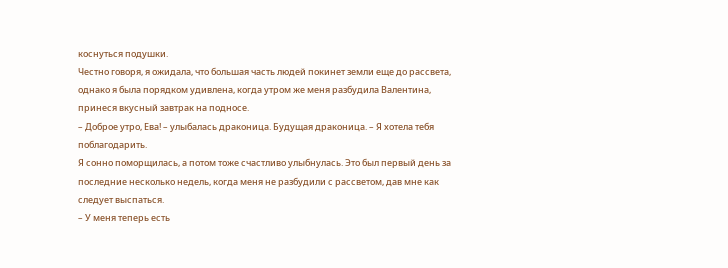коснуться подушки.
Честно говоря, я ожидала, что большая часть людей покинет земли еще до рассвета, однако я была порядком удивлена, когда утром же меня разбудила Валентина, принеся вкусный завтрак на подносе.
– Доброе утро, Ева! – улыбалась драконица. Будущая драконица. – Я хотела тебя поблагодарить.
Я сонно поморщилась, а потом тоже счастливо улыбнулась. Это был первый день за последние несколько недель, когда меня не разбудили с рассветом, дав мне как следует выспаться.
– У меня теперь есть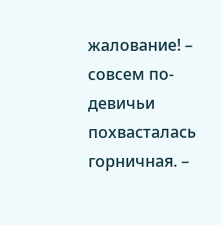жалование! – совсем по-девичьи похвасталась горничная. –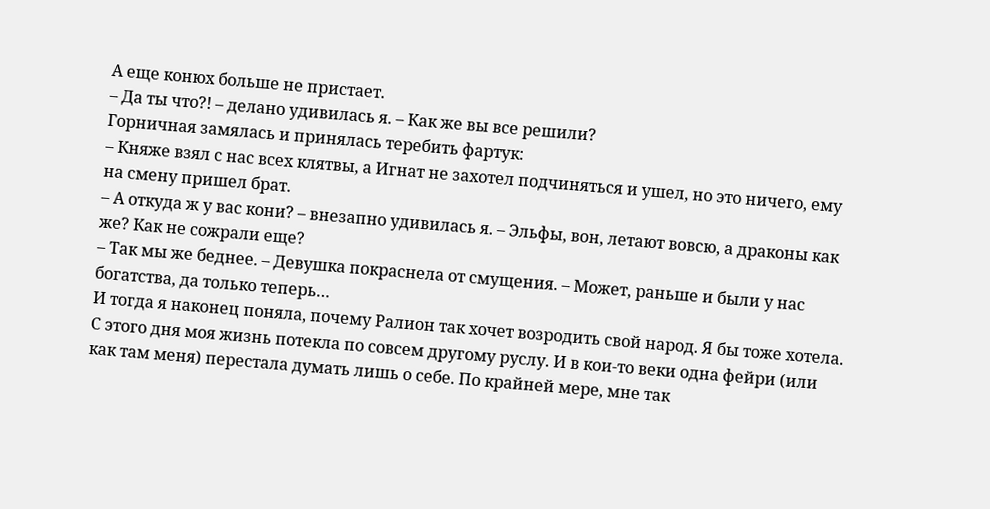А еще конюх больше не пристает.
– Да ты что?! – делано удивилась я. – Как же вы все решили?
Горничная замялась и принялась теребить фартук:
– Княже взял с нас всех клятвы, а Игнат не захотел подчиняться и ушел, но это ничего, ему на смену пришел брат.
– А откуда ж у вас кони? – внезапно удивилась я. – Эльфы, вон, летают вовсю, а драконы как же? Как не сожрали еще?
– Так мы же беднее. – Девушка покраснела от смущения. – Может, раньше и были у нас богатства, да только теперь…
И тогда я наконец поняла, почему Ралион так хочет возродить свой народ. Я бы тоже хотела.
С этого дня моя жизнь потекла по совсем другому руслу. И в кои-то веки одна фейри (или как там меня) перестала думать лишь о себе. По крайней мере, мне так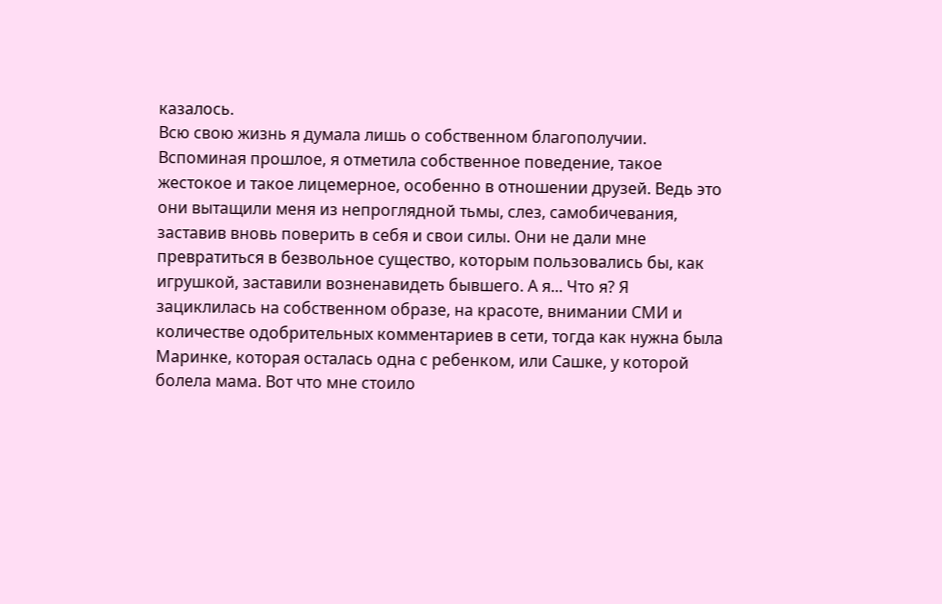казалось.
Всю свою жизнь я думала лишь о собственном благополучии. Вспоминая прошлое, я отметила собственное поведение, такое жестокое и такое лицемерное, особенно в отношении друзей. Ведь это они вытащили меня из непроглядной тьмы, слез, самобичевания, заставив вновь поверить в себя и свои силы. Они не дали мне превратиться в безвольное существо, которым пользовались бы, как игрушкой, заставили возненавидеть бывшего. А я... Что я? Я зациклилась на собственном образе, на красоте, внимании СМИ и количестве одобрительных комментариев в сети, тогда как нужна была Маринке, которая осталась одна с ребенком, или Сашке, у которой болела мама. Вот что мне стоило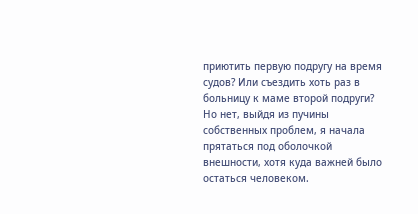приютить первую подругу на время судов? Или съездить хоть раз в больницу к маме второй подруги? Но нет, выйдя из пучины собственных проблем, я начала прятаться под оболочкой внешности, хотя куда важней было остаться человеком.